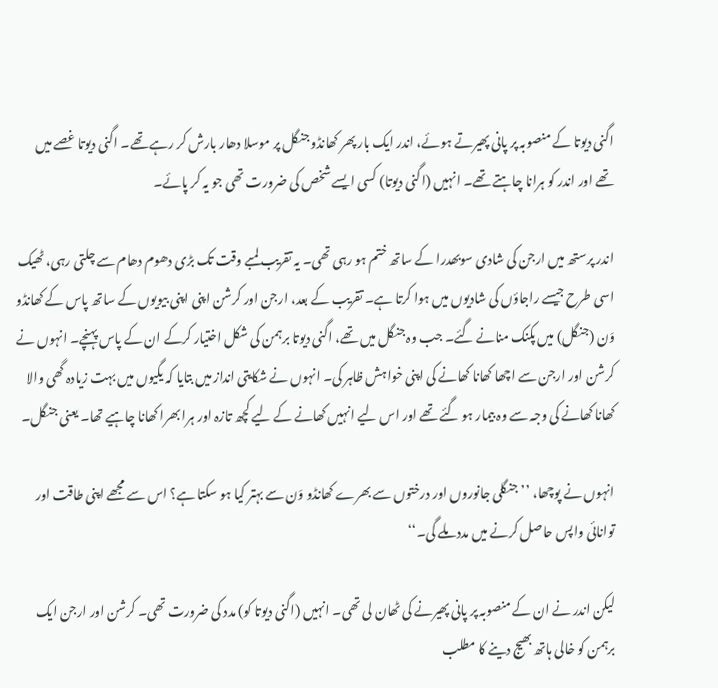اگنی دیوتا کے منصوبہ پر پانی پھیرتے ہوئے، اندر ایک بار پھر کھانڈو جنگل پر موسلا دھار بارش کر رہے تھے۔ اگنی دیوتا غصے میں تھے اور اندر کو ہرانا چاہتے تھے۔ انہیں (اگنی دیوتا) کسی ایسے شخص کی ضرورت تھی جو یہ کر پائے۔

اندر پرستھ میں ارجن کی شادی سوبھدرا کے ساتھ ختم ہو رہی تھی۔ یہ تقریب لمبے وقت تک بڑی دھوم دھام سے چلتی رہی، ٹھیک اسی طرح جیسے راجاؤں کی شادیوں میں ہوا کرتا ہے۔ تقریب کے بعد، ارجن اور کرشن اپنی اپنی بیویوں کے ساتھ پاس کے کھانڈو وَن (جنگل) میں پکنک منانے گئے۔ جب وہ جنگل میں تھے، اگنی دیوتا برہمن کی شکل اختیار کرکے ان کے پاس پہنچے۔ انہوں نے کرشن اور ارجن سے اچھا کھانا کھانے کی اپنی خواہش ظاہر کی۔ انہوں نے شکایتی انداز میں بتایا کہ یگیوں میں بہت زیادہ گھی والا کھانا کھانے کی وجہ سے وہ بیمار ہو گئے تھے اور اس لیے انہیں کھانے کے لیے کچھ تازہ اور ہرا بھرا کھانا چاہیے تھا۔ یعنی جنگل۔

انہوں نے پوچھا، ’’جنگلی جانوروں اور درختوں سے بھرے کھانڈو وَن سے بہتر کیا ہو سکتا ہے؟ اس سے مجھے اپنی طاقت اور توانائی واپس حاصل کرنے میں مدد ملے گی۔‘‘

لیکن اندر نے ان کے منصوبہ پر پانی پھیرنے کی ٹھان لی تھی۔ انہیں (اگنی دیوتا کو) مدد کی ضرورت تھی۔ کرشن اور ارجن ایک برہمن کو خالی ہاتھ بھیج دینے کا مطلب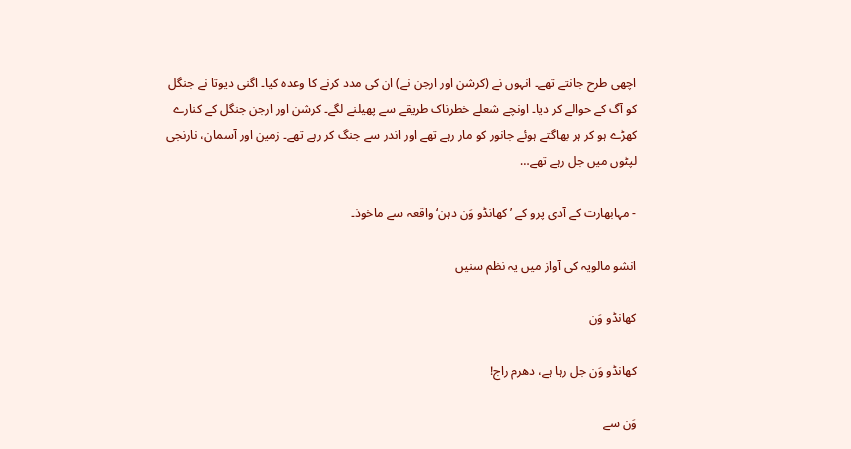اچھی طرح جانتے تھے۔ انہوں نے (کرشن اور ارجن نے) ان کی مدد کرنے کا وعدہ کیا۔ اگنی دیوتا نے جنگل کو آگ کے حوالے کر دیا۔ اونچے شعلے خطرناک طریقے سے پھیلنے لگے۔ کرشن اور ارجن جنگل کے کنارے کھڑے ہو کر ہر بھاگتے ہوئے جانور کو مار رہے تھے اور اندر سے جنگ کر رہے تھے۔ زمین اور آسمان، نارنجی لپٹوں میں جل رہے تھے…

- مہابھارت کے آدی پرو کے ’کھانڈو وَن دہن‘ واقعہ سے ماخوذ۔

انشو مالویہ کی آواز میں یہ نظم سنیں

کھانڈو وَن

کھانڈو وَن جل رہا ہے، دھرم راج!

وَن سے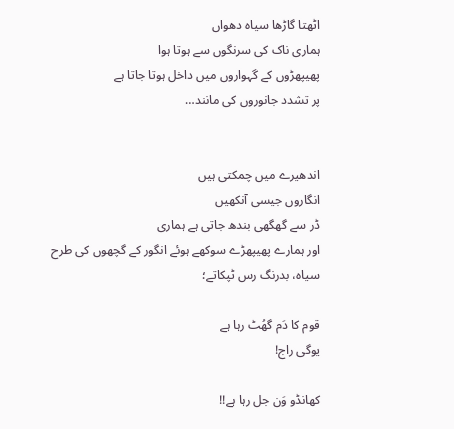اٹھتا گاڑھا سیاہ دھواں
ہماری ناک کی سرنگوں سے ہوتا ہوا
پھیپھڑوں کے گہواروں میں داخل ہوتا جاتا ہے
پر تشدد جانوروں کی مانند…


اندھیرے میں چمکتی ہیں
انگاروں جیسی آنکھیں
ڈر سے گھگھی بندھ جاتی ہے ہماری
اور ہمارے پھیپھڑے سوکھے ہوئے انگور کے گچھوں کی طرح
سیاہ، بدرنگ رس ٹپکاتے؛

قوم کا دَم گھُٹ رہا ہے
یوگی راج!

کھانڈو وَن جل رہا ہے!!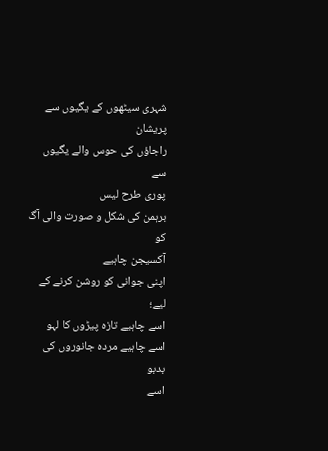شہری سیٹھوں کے یگیوں سے پریشان
راجاؤں کی حوس والے یگیوں سے
پوری طرح لیس
برہمن کی شکل و صورت والی آگ کو
آکسیجن چاہیے
اپنی جوانی کو روشن کرنے کے لیے؛
اسے چاہیے تازہ پیڑوں کا لہو
اسے چاہیے مردہ جانوروں کی بدبو
اسے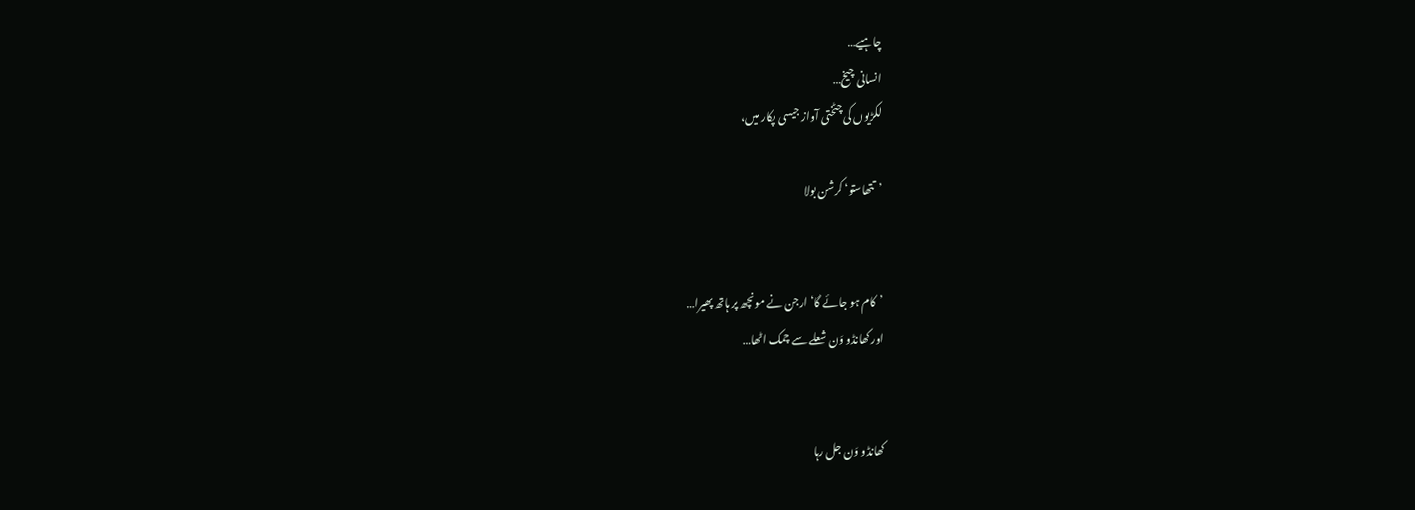چاہیے…
انسانی چیخ…
لکڑیوں کی چٹختی آواز جیسی پکار میں،

’تتھاستو‘ کرشن بولا


’کام ہو جائے گا‘ ارجن نے مونچھ پر ہاتھ پھیرا…
اور کھانڈو وَن شعلے سے چمک اٹھا…


کھانڈو وَن جل رہا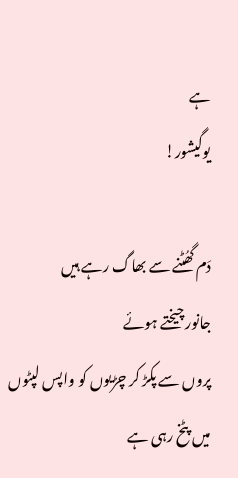ہے
یوگیشور!

دَم گھُٹنے سے بھاگ رہے ہیں
جانور چیختے ہوئے
پروں سے پکڑ کر چڑیوں کو واپس لپٹوں میں پٹخ رہی ہے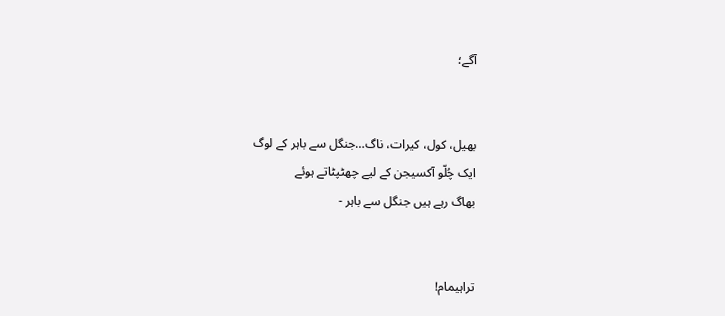آگے؛


بھیل، کول، کیرات، ناگ…جنگل سے باہر کے لوگ
ایک چُلّو آکسیجن کے لیے چھٹپٹاتے ہوئے
بھاگ رہے ہیں جنگل سے باہر -


تراہیمام!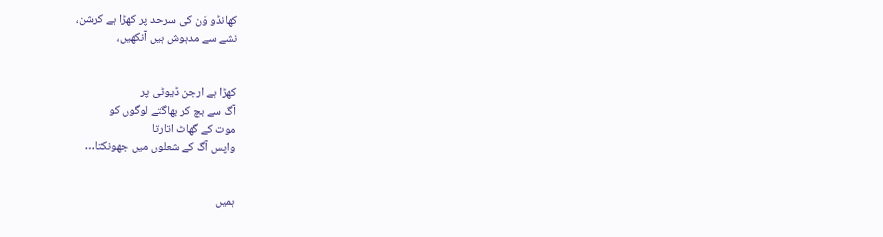کھانڈو وَن کی سرحد پر کھڑا ہے کرشن،
نشے سے مدہوش ہیں آنکھیں،


کھڑا ہے ارجن ڈیوٹی پر
آگ سے بچ کر بھاگتے لوگوں کو
موت کے گھاٹ اتارتا
واپس آگ کے شعلوں میں جھونکتا…


ہمیں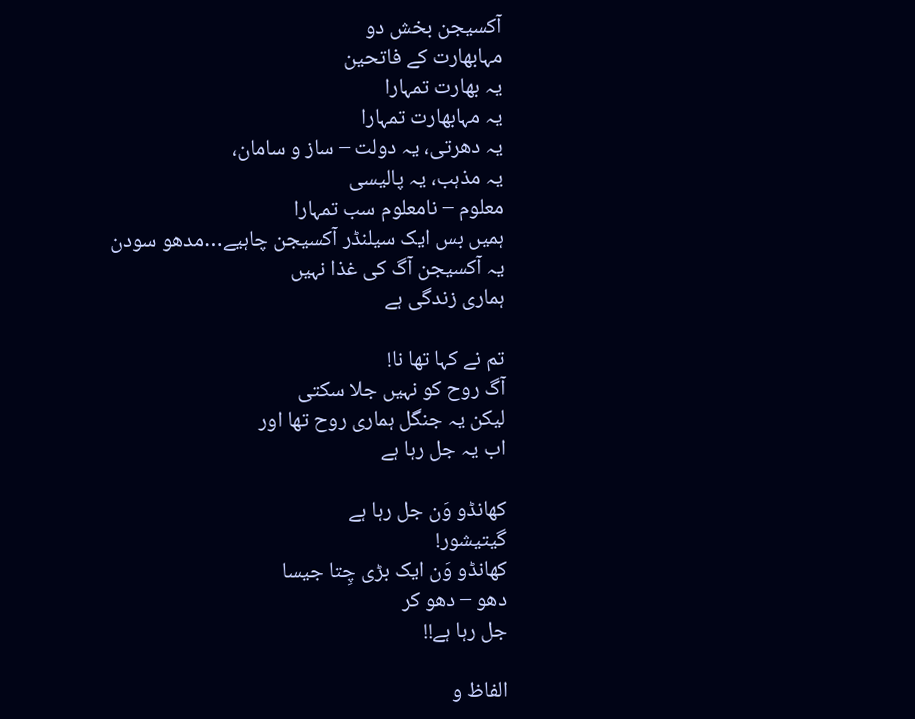آکسیجن بخش دو
مہابھارت کے فاتحین
یہ بھارت تمہارا
یہ مہابھارت تمہارا
یہ دھرتی، یہ دولت – ساز و سامان،
یہ مذہب، یہ پالیسی
معلوم – نامعلوم سب تمہارا
ہمیں بس ایک سیلنڈر آکسیجن چاہیے…مدھو سودن
یہ آکسیجن آگ کی غذا نہیں
ہماری زندگی ہے

تم نے کہا تھا نا!
آگ روح کو نہیں جلا سکتی
لیکن یہ جنگل ہماری روح تھا اور
اب یہ جل رہا ہے

کھانڈو وَن جل رہا ہے
گیتیشور!
کھانڈو وَن ایک بڑی چِتا جیسا
دھو – دھو کر
جل رہا ہے!!

الفاظ و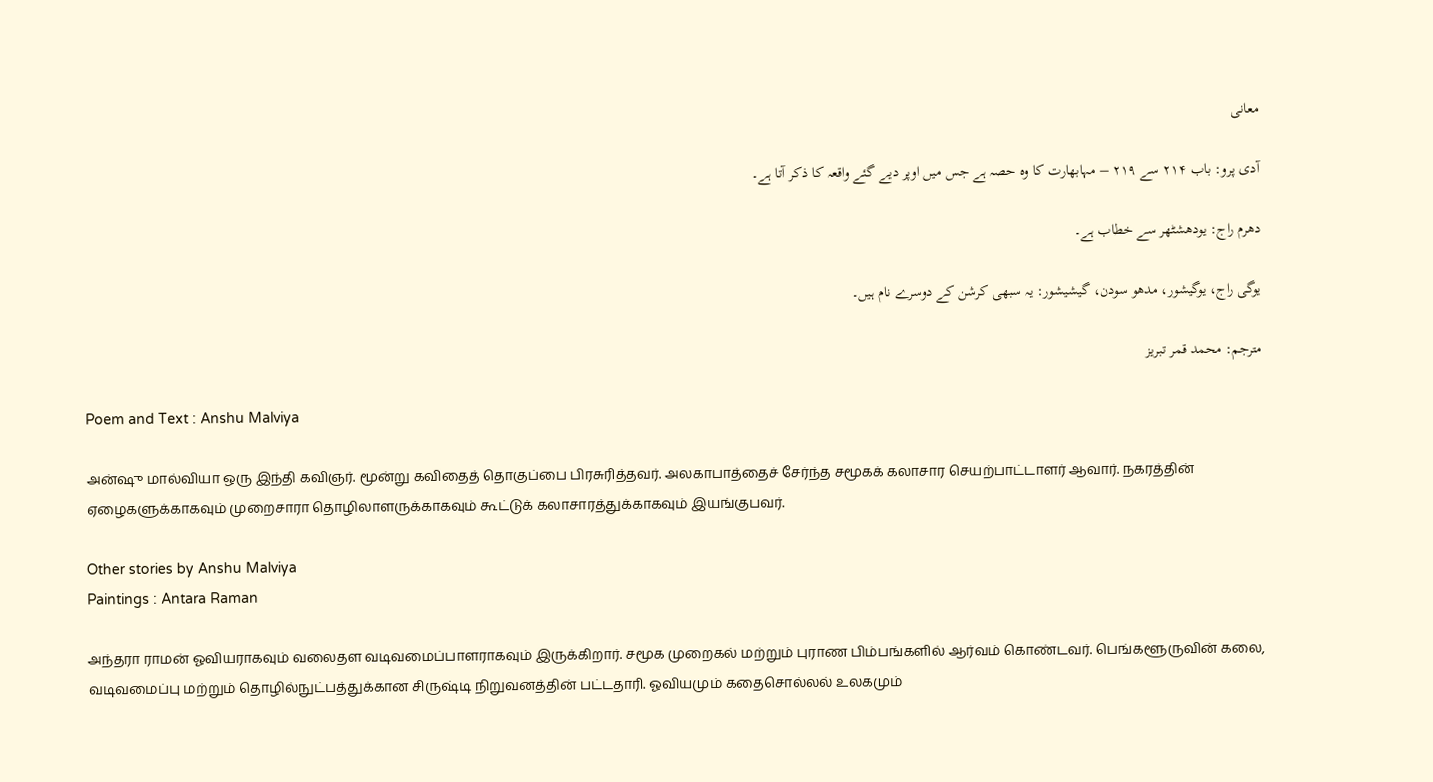معانی

آدی پرو: باب ۲۱۴ سے ۲۱۹ – مہابھارت کا وہ حصہ ہے جس میں اوپر دیے گئے واقعہ کا ذکر آتا ہے۔

دھرم راج: یودھشٹھر سے خطاب ہے۔

یوگی راج، یوگیشور، مدھو سودن، گیشیشور: یہ سبھی کرشن کے دوسرے نام ہیں۔

مترجم: محمد قمر تبریز

Poem and Text : Anshu Malviya

அன்ஷு மால்வியா ஒரு இந்தி கவிஞர். மூன்று கவிதைத் தொகுப்பை பிரசுரித்தவர். அலகாபாத்தைச் சேர்ந்த சமூகக் கலாசார செயற்பாட்டாளர் ஆவார். நகரத்தின் ஏழைகளுக்காகவும் முறைசாரா தொழிலாளருக்காகவும் கூட்டுக் கலாசாரத்துக்காகவும் இயங்குபவர்.

Other stories by Anshu Malviya
Paintings : Antara Raman

அந்தரா ராமன் ஓவியராகவும் வலைதள வடிவமைப்பாளராகவும் இருக்கிறார். சமூக முறைகல் மற்றும் புராண பிம்பங்களில் ஆர்வம் கொண்டவர். பெங்களூருவின் கலை, வடிவமைப்பு மற்றும் தொழில்நுட்பத்துக்கான சிருஷ்டி நிறுவனத்தின் பட்டதாரி. ஓவியமும் கதைசொல்லல் உலகமும்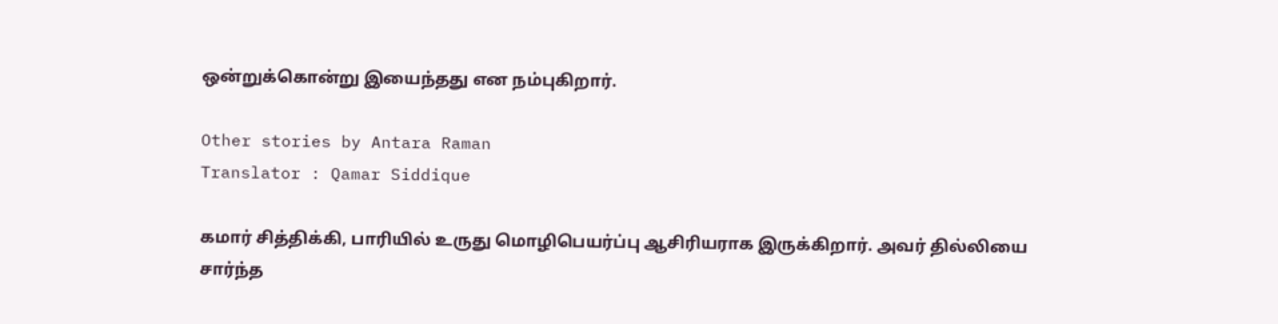ஒன்றுக்கொன்று இயைந்தது என நம்புகிறார்.

Other stories by Antara Raman
Translator : Qamar Siddique

கமார் சித்திக்கி, பாரியில் உருது மொழிபெயர்ப்பு ஆசிரியராக இருக்கிறார். அவர் தில்லியை சார்ந்த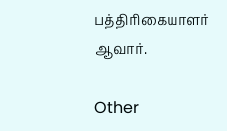பத்திரிகையாளர் ஆவார்.

Other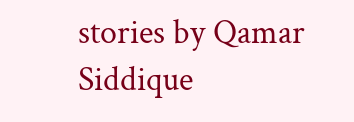stories by Qamar Siddique